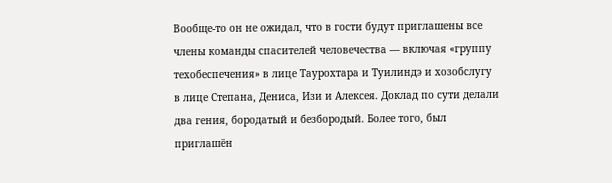Вообще-то он не ожидал, что в гости будут приглашены все члены команды спасителей человечества — включая «группу техобеспечения» в лице Таурохтара и Туилиндэ и хозобслугу в лице Степана, Дениса, Изи и Алексея. Доклад по сути делали два гения, бородатый и безбородый. Более того, был приглашён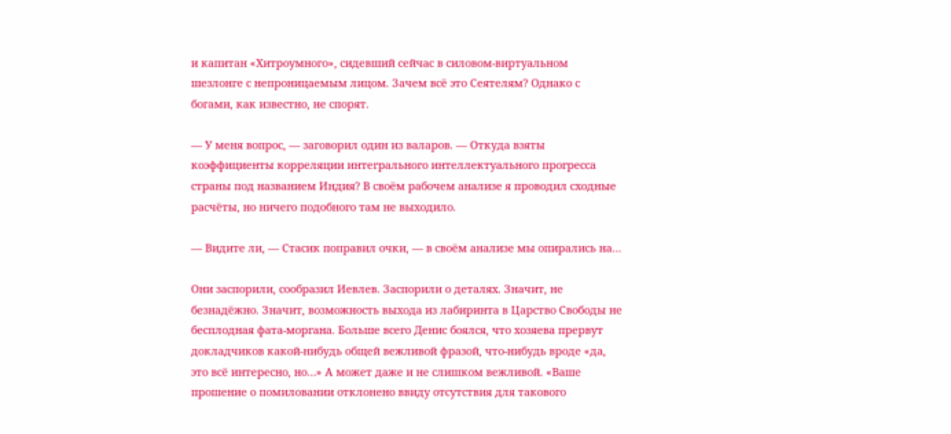и капитан «Хитроумного», сидевший сейчас в силовом-виртуальном шезлонге с непроницаемым лицом. Зачем всё это Сеятелям? Однако с богами, как известно, не спорят.

— У меня вопрос, — заговорил один из валаров. — Откуда взяты коэффициенты корреляции интегрального интеллектуального прогресса страны под названием Индия? В своём рабочем анализе я проводил сходные расчёты, но ничего подобного там не выходило.

— Видите ли, — Стасик поправил очки, — в своём анализе мы опирались на…

Они заспорили, сообразил Иевлев. Заспорили о деталях. Значит, не безнадёжно. Значит, возможность выхода из лабиринта в Царство Свободы не бесплодная фата-моргана. Больше всего Денис боялся, что хозяева прервут докладчиков какой-нибудь общей вежливой фразой, что-нибудь вроде «да, это всё интересно, но…» А может даже и не слишком вежливой. «Ваше прошение о помиловании отклонено ввиду отсутствия для такового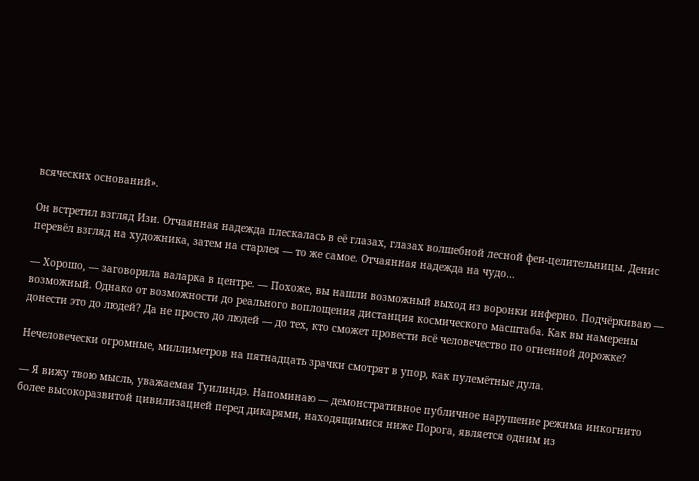всяческих оснований».

Он встретил взгляд Изи. Отчаянная надежда плескалась в её глазах, глазах волшебной лесной феи-целительницы. Денис перевёл взгляд на художника, затем на старлея — то же самое. Отчаянная надежда на чудо…

— Хорошо, — заговорила валарка в центре. — Похоже, вы нашли возможный выход из воронки инферно. Подчёркиваю — возможный. Однако от возможности до реального воплощения дистанция космического масштаба. Как вы намерены донести это до людей? Да не просто до людей — до тех, кто сможет провести всё человечество по огненной дорожке?

Нечеловечески огромные, миллиметров на пятнадцать зрачки смотрят в упор, как пулемётные дула.

— Я вижу твою мысль, уважаемая Туилиндэ. Напоминаю — демонстративное публичное нарушение режима инкогнито более высокоразвитой цивилизацией перед дикарями, находящимися ниже Порога, является одним из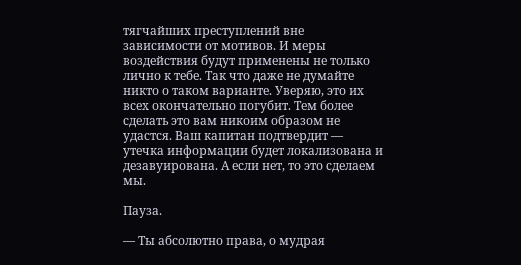тягчайших преступлений вне зависимости от мотивов. И меры воздействия будут применены не только лично к тебе. Так что даже не думайте никто о таком варианте. Уверяю, это их всех окончательно погубит. Тем более сделать это вам никоим образом не удастся. Ваш капитан подтвердит — утечка информации будет локализована и дезавуирована. А если нет, то это сделаем мы.

Пауза.

— Ты абсолютно права, о мудрая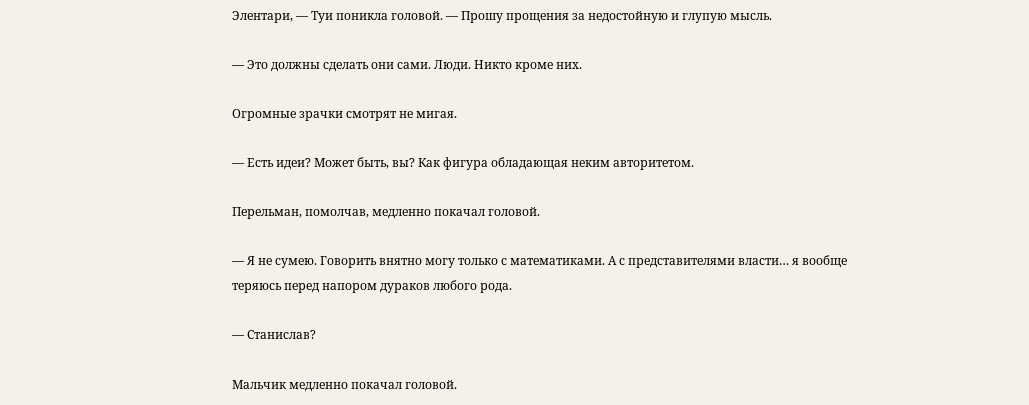Элентари, — Туи поникла головой. — Прошу прощения за недостойную и глупую мысль.

— Это должны сделать они сами. Люди. Никто кроме них.

Огромные зрачки смотрят не мигая.

— Есть идеи? Может быть, вы? Как фигура обладающая неким авторитетом.

Перельман, помолчав, медленно покачал головой.

— Я не сумею. Говорить внятно могу только с математиками. А с представителями власти… я вообще теряюсь перед напором дураков любого рода.

— Станислав?

Мальчик медленно покачал головой.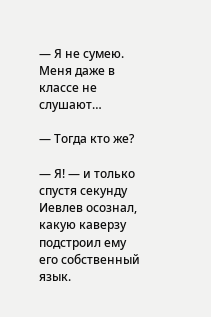— Я не сумею. Меня даже в классе не слушают…

— Тогда кто же?

— Я! — и только спустя секунду Иевлев осознал, какую каверзу подстроил ему его собственный язык.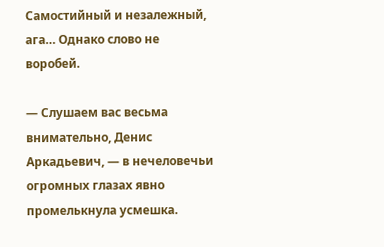Самостийный и незалежный, ага… Однако слово не воробей.

— Слушаем вас весьма внимательно, Денис Аркадьевич, — в нечеловечьи огромных глазах явно промелькнула усмешка.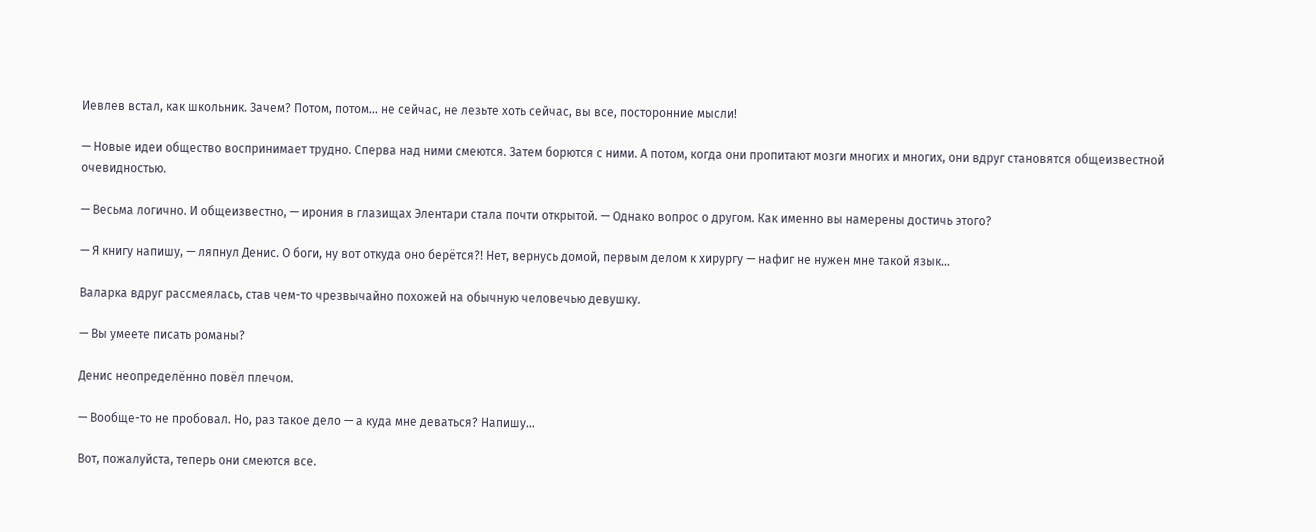Иевлев встал, как школьник. Зачем? Потом, потом… не сейчас, не лезьте хоть сейчас, вы все, посторонние мысли!

— Новые идеи общество воспринимает трудно. Сперва над ними смеются. Затем борются с ними. А потом, когда они пропитают мозги многих и многих, они вдруг становятся общеизвестной очевидностью.

— Весьма логично. И общеизвестно, — ирония в глазищах Элентари стала почти открытой. — Однако вопрос о другом. Как именно вы намерены достичь этого?

— Я книгу напишу, — ляпнул Денис. О боги, ну вот откуда оно берётся?! Нет, вернусь домой, первым делом к хирургу — нафиг не нужен мне такой язык…

Валарка вдруг рассмеялась, став чем-то чрезвычайно похожей на обычную человечью девушку.

— Вы умеете писать романы?

Денис неопределённо повёл плечом.

— Вообще-то не пробовал. Но, раз такое дело — а куда мне деваться? Напишу…

Вот, пожалуйста, теперь они смеются все.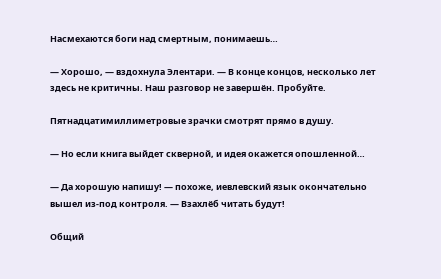Насмехаются боги над смертным, понимаешь…

— Хорошо, — вздохнула Элентари. — В конце концов, несколько лет здесь не критичны. Наш разговор не завершён. Пробуйте.

Пятнадцатимиллиметровые зрачки смотрят прямо в душу.

— Но если книга выйдет скверной, и идея окажется опошленной…

— Да хорошую напишу! — похоже, иевлевский язык окончательно вышел из-под контроля. — Взахлёб читать будут!

Общий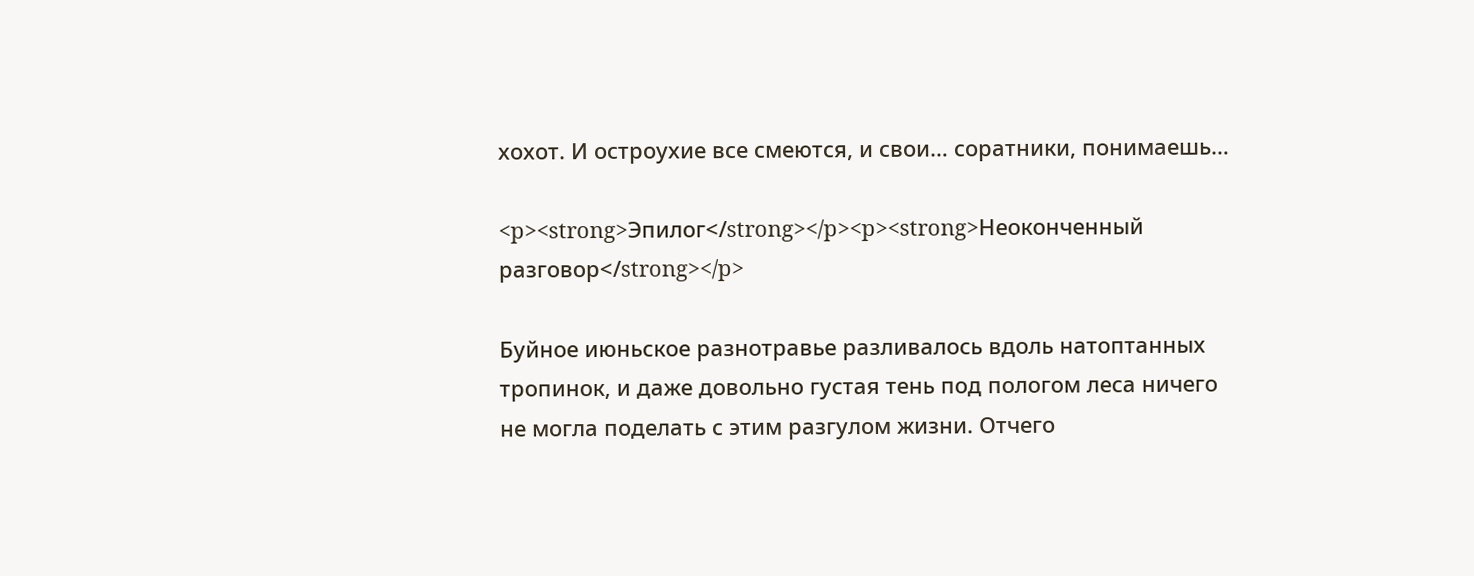хохот. И остроухие все смеются, и свои… соратники, понимаешь…

<p><strong>Эпилог</strong></p><p><strong>Неоконченный разговор</strong></p>

Буйное июньское разнотравье разливалось вдоль натоптанных тропинок, и даже довольно густая тень под пологом леса ничего не могла поделать с этим разгулом жизни. Отчего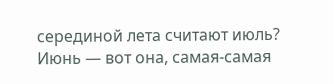серединой лета считают июль? Июнь — вот она, самая-самая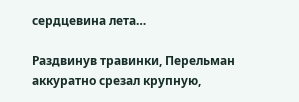сердцевина лета…

Раздвинув травинки, Перельман аккуратно срезал крупную,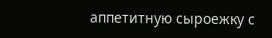аппетитную сыроежку с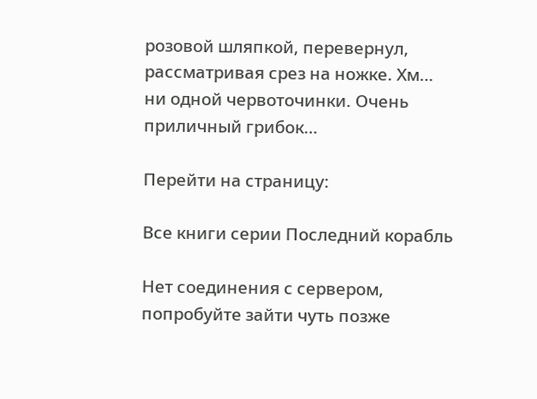розовой шляпкой, перевернул, рассматривая срез на ножке. Хм… ни одной червоточинки. Очень приличный грибок…

Перейти на страницу:

Все книги серии Последний корабль

Нет соединения с сервером, попробуйте зайти чуть позже